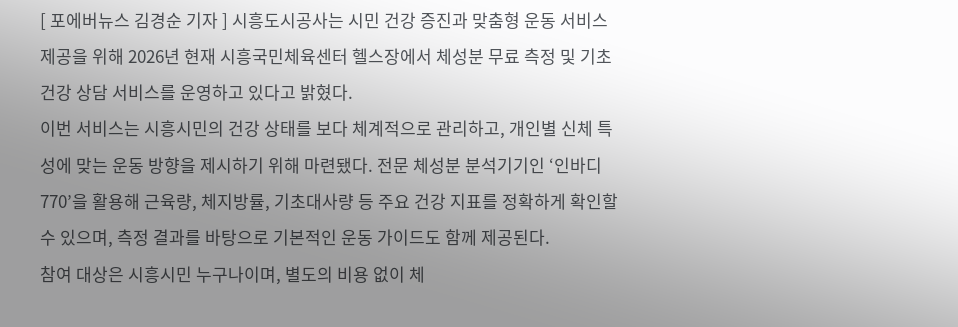[ 포에버뉴스 김경순 기자 ] 시흥도시공사는 시민 건강 증진과 맞춤형 운동 서비스 제공을 위해 2026년 현재 시흥국민체육센터 헬스장에서 체성분 무료 측정 및 기초 건강 상담 서비스를 운영하고 있다고 밝혔다.
이번 서비스는 시흥시민의 건강 상태를 보다 체계적으로 관리하고, 개인별 신체 특성에 맞는 운동 방향을 제시하기 위해 마련됐다. 전문 체성분 분석기기인 ‘인바디 770’을 활용해 근육량, 체지방률, 기초대사량 등 주요 건강 지표를 정확하게 확인할 수 있으며, 측정 결과를 바탕으로 기본적인 운동 가이드도 함께 제공된다.
참여 대상은 시흥시민 누구나이며, 별도의 비용 없이 체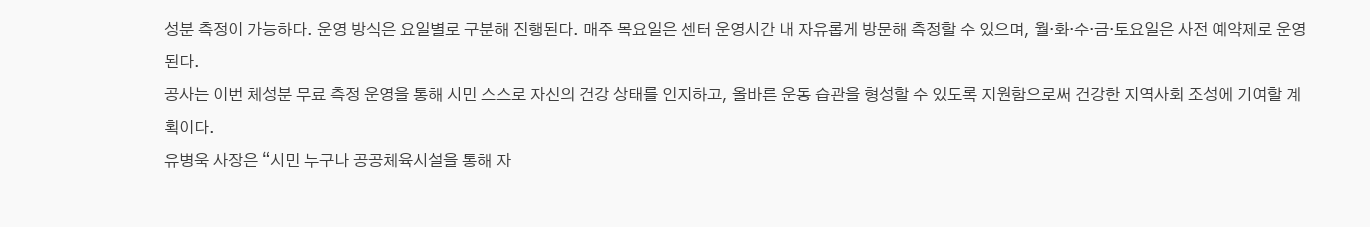성분 측정이 가능하다. 운영 방식은 요일별로 구분해 진행된다. 매주 목요일은 센터 운영시간 내 자유롭게 방문해 측정할 수 있으며, 월·화·수·금·토요일은 사전 예약제로 운영된다.
공사는 이번 체성분 무료 측정 운영을 통해 시민 스스로 자신의 건강 상태를 인지하고, 올바른 운동 습관을 형성할 수 있도록 지원함으로써 건강한 지역사회 조성에 기여할 계획이다.
유병욱 사장은 “시민 누구나 공공체육시설을 통해 자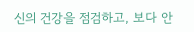신의 건강을 점검하고, 보다 안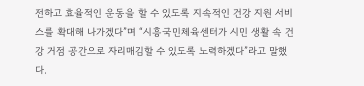전하고 효율적인 운동을 할 수 있도록 지속적인 건강 지원 서비스를 확대해 나가겠다”며 “시흥국민체육센터가 시민 생활 속 건강 거점 공간으로 자리매김할 수 있도록 노력하겠다”라고 말했다.